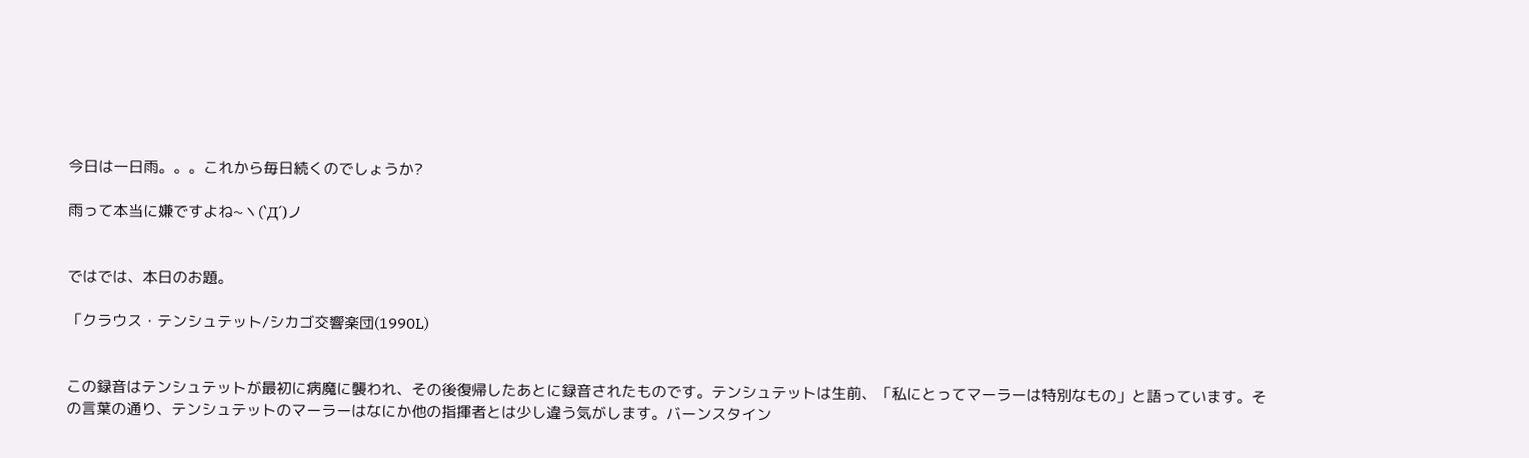今日は一日雨。。。これから毎日続くのでしょうか?

雨って本当に嫌ですよね~ヽ(`Д´)ノ


ではでは、本日のお題。

「クラウス・テンシュテット/シカゴ交響楽団(1990L)


この録音はテンシュテットが最初に病魔に襲われ、その後復帰したあとに録音されたものです。テンシュテットは生前、「私にとってマーラーは特別なもの」と語っています。その言葉の通り、テンシュテットのマーラーはなにか他の指揮者とは少し違う気がします。バーンスタイン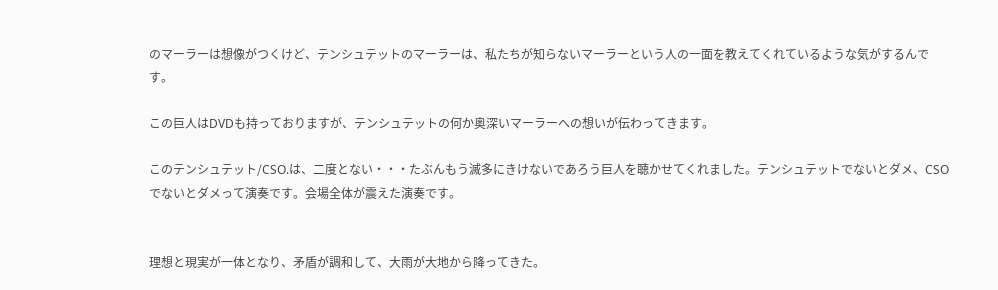のマーラーは想像がつくけど、テンシュテットのマーラーは、私たちが知らないマーラーという人の一面を教えてくれているような気がするんです。

この巨人はDVDも持っておりますが、テンシュテットの何か奥深いマーラーへの想いが伝わってきます。

このテンシュテット/CSO.は、二度とない・・・たぶんもう滅多にきけないであろう巨人を聴かせてくれました。テンシュテットでないとダメ、CSOでないとダメって演奏です。会場全体が震えた演奏です。


理想と現実が一体となり、矛盾が調和して、大雨が大地から降ってきた。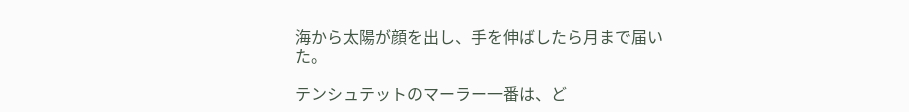海から太陽が顔を出し、手を伸ばしたら月まで届いた。

テンシュテットのマーラー一番は、ど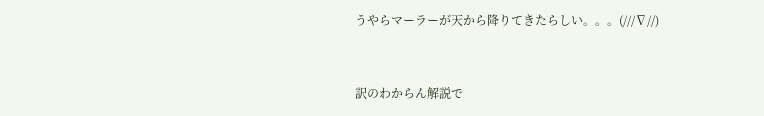うやらマーラーが天から降りてきたらしい。。。(///∇//)


訳のわからん解説で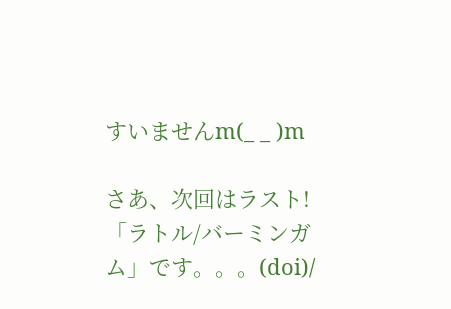すいませんm(_ _ )m

さあ、次回はラスト!「ラトル/バーミンガム」です。。。(doi)/